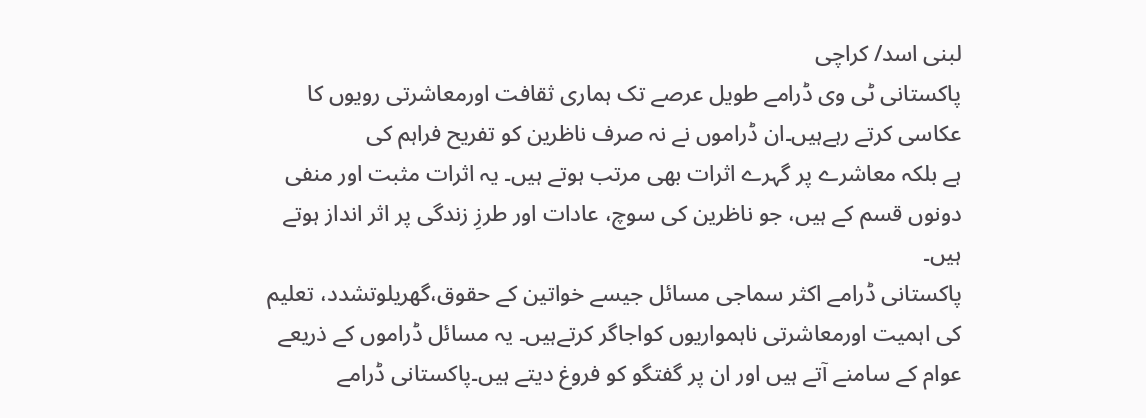لبنی اسد/ کراچی
پاکستانی ٹی وی ڈرامے طویل عرصے تک ہماری ثقافت اورمعاشرتی رویوں کا عکاسی کرتے رہےہیں۔ان ڈراموں نے نہ صرف ناظرین کو تفریح فراہم کی
ہے بلکہ معاشرے پر گہرے اثرات بھی مرتب ہوتے ہیں۔ یہ اثرات مثبت اور منفی دونوں قسم کے ہیں، جو ناظرین کی سوچ، عادات اور طرزِ زندگی پر اثر انداز ہوتے ہیں۔
پاکستانی ڈرامے اکثر سماجی مسائل جیسے خواتین کے حقوق،گھریلوتشدد، تعلیم کی اہمیت اورمعاشرتی ناہمواریوں کواجاگر کرتےہیں۔ یہ مسائل ڈراموں کے ذریعے عوام کے سامنے آتے ہیں اور ان پر گفتگو کو فروغ دیتے ہیں۔پاکستانی ڈرامے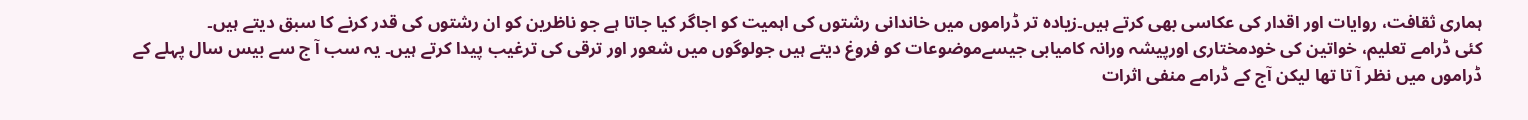ہماری ثقافت، روایات اور اقدار کی عکاسی بھی کرتے ہیں۔زیادہ تر ڈراموں میں خاندانی رشتوں کی اہمیت کو اجاگر کیا جاتا ہے جو ناظرین کو ان رشتوں کی قدر کرنے کا سبق دیتے ہیں۔
کئی ڈرامے تعلیم، خواتین کی خودمختاری اورپیشہ ورانہ کامیابی جیسےموضوعات کو فروغ دیتے ہیں جولوگوں میں شعور اور ترقی کی ترغیب پیدا کرتے ہیں۔ یہ سب آ ج سے بیس سال پہلے کے ڈراموں میں نظر آ تا تھا لیکن آج کے ڈرامے منفی اثرات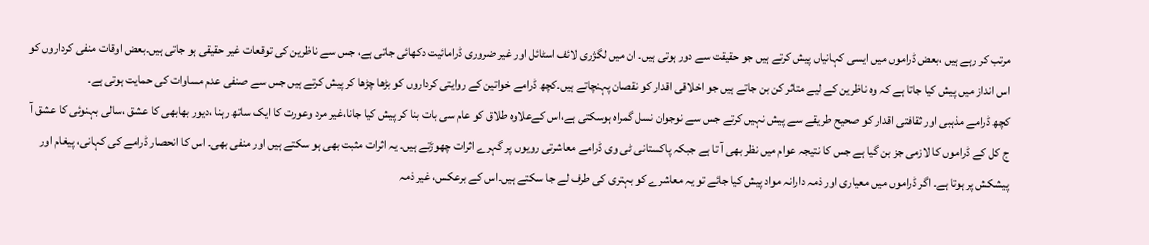مرتب کر رہے ہیں ،بعض ڈراموں میں ایسی کہانیاں پیش کرتے ہیں جو حقیقت سے دور ہوتی ہیں۔ ان میں لگژری لائف اسٹائل اور غیر ضروری ڈرامائیت دکھائی جاتی ہے، جس سے ناظرین کی توقعات غیر حقیقی ہو جاتی ہیں۔بعض اوقات منفی کرداروں کو اس انداز میں پیش کیا جاتا ہے کہ وہ ناظرین کے لیے متاثر کن بن جاتے ہیں جو اخلاقی اقدار کو نقصان پہنچاتے ہیں۔کچھ ڈرامے خواتین کے روایتی کرداروں کو بڑھا چڑھا کر پیش کرتے ہیں جس سے صنفی عدم مساوات کی حمایت ہوتی ہے۔
کچھ ڈرامے مذہبی اور ثقافتی اقدار کو صحیح طریقے سے پیش نہیں کرتے جس سے نوجوان نسل گمراہ ہوسکتی ہے،اس کےعلاوہ طلاق کو عام سی بات بنا کر پیش کیا جانا،غیر مرد وعورت کا ایک ساتھ رہنا ،دیور بھابھی کا عشق ،سالی بہنوئی کا عشق آ ج کل کے ڈراموں کا لازمی جز بن گیا ہے جس کا نتیجہ عوام میں نظر بھی آ تا ہے جبکہ پاکستانی ٹی وی ڈرامے معاشرتی رویوں پر گہرے اثرات چھوڑتے ہیں۔ یہ اثرات مثبت بھی ہو سکتے ہیں اور منفی بھی۔ اس کا انحصار ڈرامے کی کہانی، پیغام اور پیشکش پر ہوتا ہے۔ اگر ڈراموں میں معیاری اور ذمہ دارانہ مواد پیش کیا جائے تو یہ معاشرے کو بہتری کی طرف لے جا سکتے ہیں۔اس کے برعکس، غیر ذمہ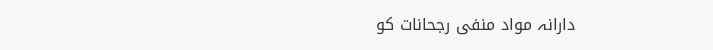دارانہ مواد منفی رجحانات کو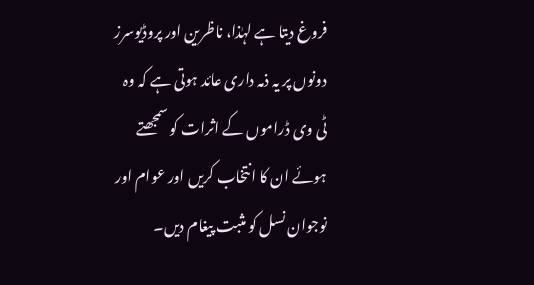فروغ دیتا ہے لہٰذا، ناظرین اور پروڈیوسرز دونوں پر یہ ذمہ داری عائد ہوتی ہے کہ وہ ٹی وی ڈراموں کے اثرات کو سمجھتے ہوئے ان کا انتخاب کریں اور عوام اور نوجوان نسل کو مثبت پیغام دیں۔